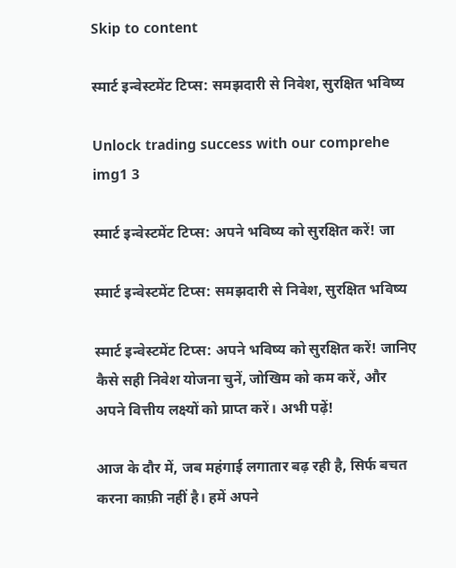Skip to content

स्मार्ट इन्वेस्टमेंट टिप्स: समझदारी से निवेश, सुरक्षित भविष्य

Unlock trading success with our comprehe img1 3

स्मार्ट इन्वेस्टमेंट टिप्स: अपने भविष्य को सुरक्षित करें! जा

स्मार्ट इन्वेस्टमेंट टिप्स: समझदारी से निवेश, सुरक्षित भविष्य

स्मार्ट इन्वेस्टमेंट टिप्स: अपने भविष्य को सुरक्षित करें! जानिए कैसे सही निवेश योजना चुनें, जोखिम को कम करें, और अपने वित्तीय लक्ष्यों को प्राप्त करें। अभी पढ़ें!

आज के दौर में, जब महंगाई लगातार बढ़ रही है, सिर्फ बचत करना काफ़ी नहीं है। हमें अपने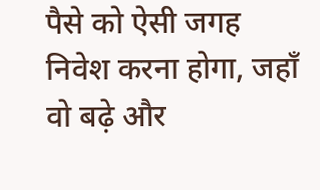पैसे को ऐसी जगह निवेश करना होगा, जहाँ वो बढ़े और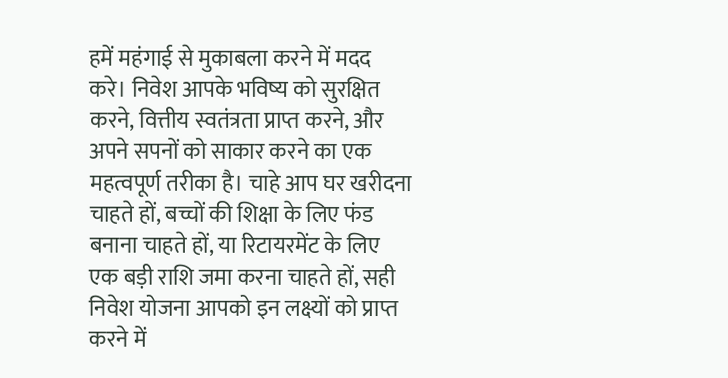हमें महंगाई से मुकाबला करने में मदद करे। निवेश आपके भविष्य को सुरक्षित करने, वित्तीय स्वतंत्रता प्राप्त करने, और अपने सपनों को साकार करने का एक महत्वपूर्ण तरीका है। चाहे आप घर खरीदना चाहते हों, बच्चों की शिक्षा के लिए फंड बनाना चाहते हों, या रिटायरमेंट के लिए एक बड़ी राशि जमा करना चाहते हों, सही निवेश योजना आपको इन लक्ष्यों को प्राप्त करने में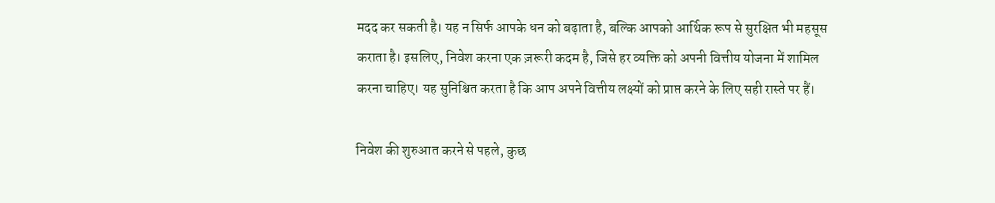मदद कर सकती है। यह न सिर्फ आपके धन को बढ़ाता है, बल्कि आपको आर्थिक रूप से सुरक्षित भी महसूस कराता है। इसलिए, निवेश करना एक ज़रूरी कदम है, जिसे हर व्यक्ति को अपनी वित्तीय योजना में शामिल करना चाहिए। यह सुनिश्चित करता है कि आप अपने वित्तीय लक्ष्यों को प्राप्त करने के लिए सही रास्ते पर हैं।

निवेश की शुरुआत करने से पहले, कुछ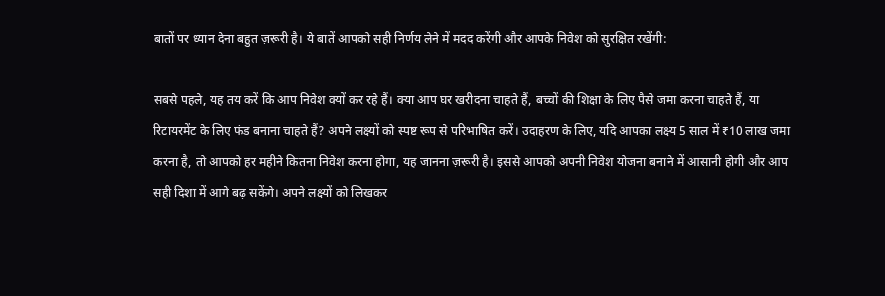बातों पर ध्यान देना बहुत ज़रूरी है। ये बातें आपको सही निर्णय लेने में मदद करेंगी और आपके निवेश को सुरक्षित रखेंगी:

सबसे पहले, यह तय करें कि आप निवेश क्यों कर रहे हैं। क्या आप घर खरीदना चाहते हैं, बच्चों की शिक्षा के लिए पैसे जमा करना चाहते हैं, या रिटायरमेंट के लिए फंड बनाना चाहते हैं? अपने लक्ष्यों को स्पष्ट रूप से परिभाषित करें। उदाहरण के लिए, यदि आपका लक्ष्य 5 साल में ₹10 लाख जमा करना है, तो आपको हर महीने कितना निवेश करना होगा, यह जानना ज़रूरी है। इससे आपको अपनी निवेश योजना बनाने में आसानी होगी और आप सही दिशा में आगे बढ़ सकेंगे। अपने लक्ष्यों को लिखकर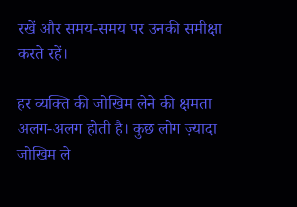रखें और समय-समय पर उनकी समीक्षा करते रहें।

हर व्यक्ति की जोखिम लेने की क्षमता अलग-अलग होती है। कुछ लोग ज़्यादा जोखिम ले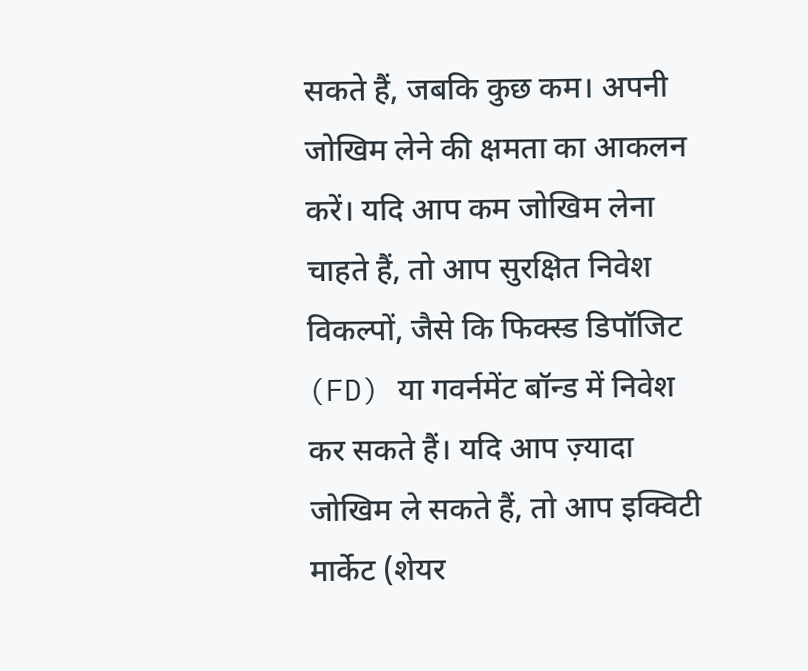सकते हैं, जबकि कुछ कम। अपनी जोखिम लेने की क्षमता का आकलन करें। यदि आप कम जोखिम लेना चाहते हैं, तो आप सुरक्षित निवेश विकल्पों, जैसे कि फिक्स्ड डिपॉजिट (FD) या गवर्नमेंट बॉन्ड में निवेश कर सकते हैं। यदि आप ज़्यादा जोखिम ले सकते हैं, तो आप इक्विटी मार्केट (शेयर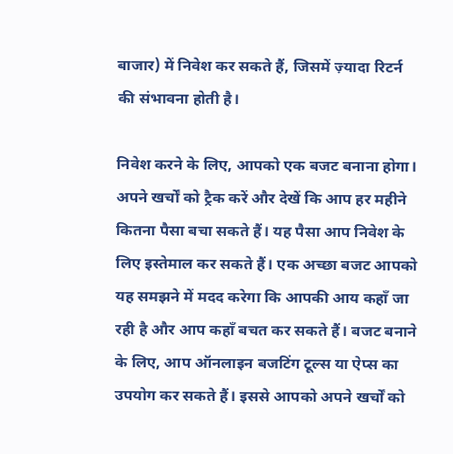बाजार) में निवेश कर सकते हैं, जिसमें ज़्यादा रिटर्न की संभावना होती है।

निवेश करने के लिए, आपको एक बजट बनाना होगा। अपने खर्चों को ट्रैक करें और देखें कि आप हर महीने कितना पैसा बचा सकते हैं। यह पैसा आप निवेश के लिए इस्तेमाल कर सकते हैं। एक अच्छा बजट आपको यह समझने में मदद करेगा कि आपकी आय कहाँ जा रही है और आप कहाँ बचत कर सकते हैं। बजट बनाने के लिए, आप ऑनलाइन बजटिंग टूल्स या ऐप्स का उपयोग कर सकते हैं। इससे आपको अपने खर्चों को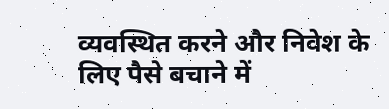व्यवस्थित करने और निवेश के लिए पैसे बचाने में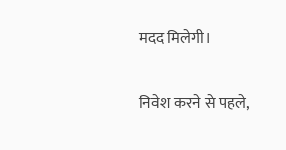मदद मिलेगी।

निवेश करने से पहले,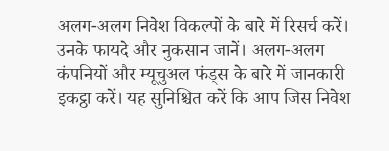अलग-अलग निवेश विकल्पों के बारे में रिसर्च करें। उनके फायदे और नुकसान जानें। अलग-अलग कंपनियों और म्यूचुअल फंड्स के बारे में जानकारी इकट्ठा करें। यह सुनिश्चित करें कि आप जिस निवेश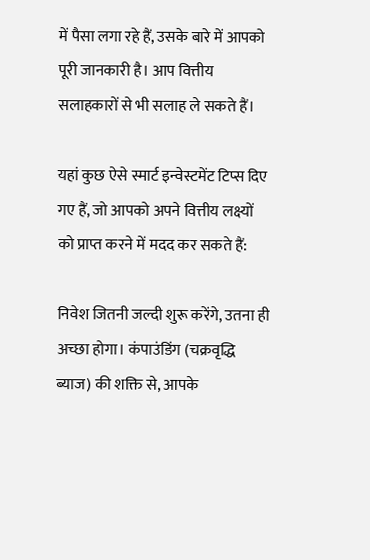में पैसा लगा रहे हैं, उसके बारे में आपको पूरी जानकारी है। आप वित्तीय सलाहकारों से भी सलाह ले सकते हैं।

यहां कुछ ऐसे स्मार्ट इन्वेस्टमेंट टिप्स दिए गए हैं, जो आपको अपने वित्तीय लक्ष्यों को प्राप्त करने में मदद कर सकते हैं:

निवेश जितनी जल्दी शुरू करेंगे, उतना ही अच्छा होगा। कंपाउंडिंग (चक्रवृद्धि ब्याज) की शक्ति से, आपके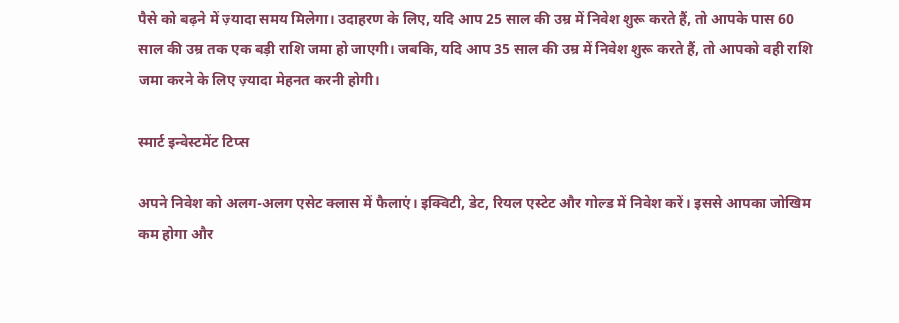पैसे को बढ़ने में ज़्यादा समय मिलेगा। उदाहरण के लिए, यदि आप 25 साल की उम्र में निवेश शुरू करते हैं, तो आपके पास 60 साल की उम्र तक एक बड़ी राशि जमा हो जाएगी। जबकि, यदि आप 35 साल की उम्र में निवेश शुरू करते हैं, तो आपको वही राशि जमा करने के लिए ज़्यादा मेहनत करनी होगी।

स्मार्ट इन्वेस्टमेंट टिप्स

अपने निवेश को अलग-अलग एसेट क्लास में फैलाएं। इक्विटी, डेट, रियल एस्टेट और गोल्ड में निवेश करें। इससे आपका जोखिम कम होगा और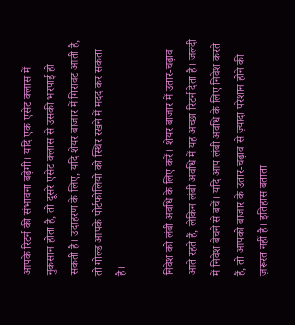आपके रिटर्न की संभावना बढ़ेगी। यदि एक एसेट क्लास में नुकसान होता है, तो दूसरे एसेट क्लास से उसकी भरपाई हो सकती है। उदाहरण के लिए, यदि शेयर बाजार में गिरावट आती है, तो गोल्ड आपके पोर्टफोलियो को स्थिर रखने में मदद कर सकता है।

निवेश को लंबी अवधि के लिए करें। शेयर बाजार में उतार-चढ़ाव आते रहते हैं, लेकिन लंबी अवधि में यह अच्छा रिटर्न देता है। जल्दी में निवेश बेचने से बचें। यदि आप लंबी अवधि के लिए निवेश करते हैं, तो आपको बाजार के उतार-चढ़ाव से ज़्यादा परेशान होने की ज़रूरत नहीं है। इतिहास बताता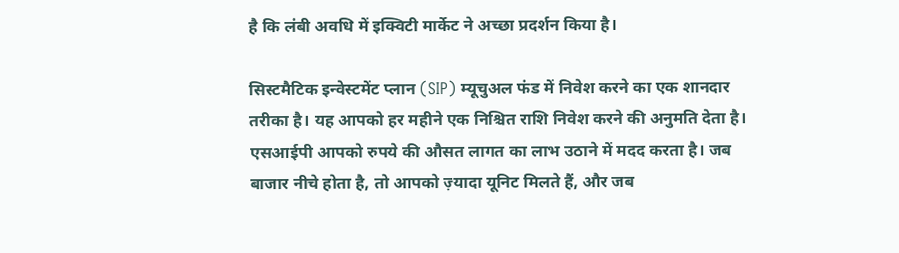है कि लंबी अवधि में इक्विटी मार्केट ने अच्छा प्रदर्शन किया है।

सिस्टमैटिक इन्वेस्टमेंट प्लान (SIP) म्यूचुअल फंड में निवेश करने का एक शानदार तरीका है। यह आपको हर महीने एक निश्चित राशि निवेश करने की अनुमति देता है। एसआईपी आपको रुपये की औसत लागत का लाभ उठाने में मदद करता है। जब बाजार नीचे होता है, तो आपको ज़्यादा यूनिट मिलते हैं, और जब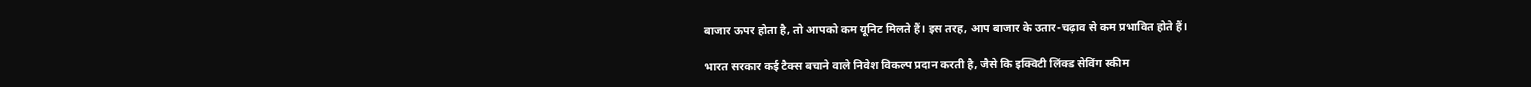बाजार ऊपर होता है, तो आपको कम यूनिट मिलते हैं। इस तरह, आप बाजार के उतार-चढ़ाव से कम प्रभावित होते हैं।

भारत सरकार कई टैक्स बचाने वाले निवेश विकल्प प्रदान करती है, जैसे कि इक्विटी लिंक्ड सेविंग स्कीम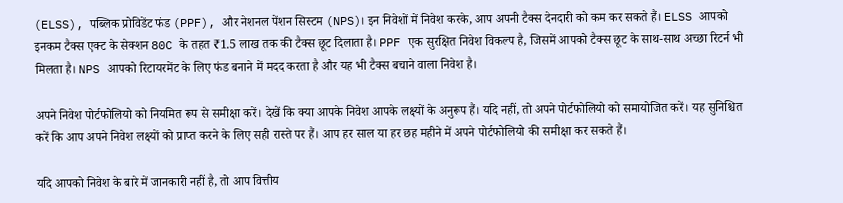(ELSS), पब्लिक प्रोविडेंट फंड (PPF), और नेशनल पेंशन सिस्टम (NPS)। इन निवेशों में निवेश करके, आप अपनी टैक्स देनदारी को कम कर सकते हैं। ELSS आपको इनकम टैक्स एक्ट के सेक्शन 80C के तहत ₹1.5 लाख तक की टैक्स छूट दिलाता है। PPF एक सुरक्षित निवेश विकल्प है, जिसमें आपको टैक्स छूट के साथ-साथ अच्छा रिटर्न भी मिलता है। NPS आपको रिटायरमेंट के लिए फंड बनाने में मदद करता है और यह भी टैक्स बचाने वाला निवेश है।

अपने निवेश पोर्टफोलियो को नियमित रूप से समीक्षा करें। देखें कि क्या आपके निवेश आपके लक्ष्यों के अनुरूप हैं। यदि नहीं, तो अपने पोर्टफोलियो को समायोजित करें। यह सुनिश्चित करें कि आप अपने निवेश लक्ष्यों को प्राप्त करने के लिए सही रास्ते पर हैं। आप हर साल या हर छह महीने में अपने पोर्टफोलियो की समीक्षा कर सकते हैं।

यदि आपको निवेश के बारे में जानकारी नहीं है, तो आप वित्तीय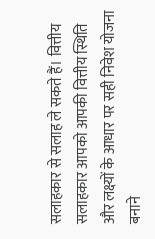सलाहकार से सलाह ले सकते हैं। वित्तीय सलाहकार आपको आपकी वित्तीय स्थिति और लक्ष्यों के आधार पर सही निवेश योजना बनाने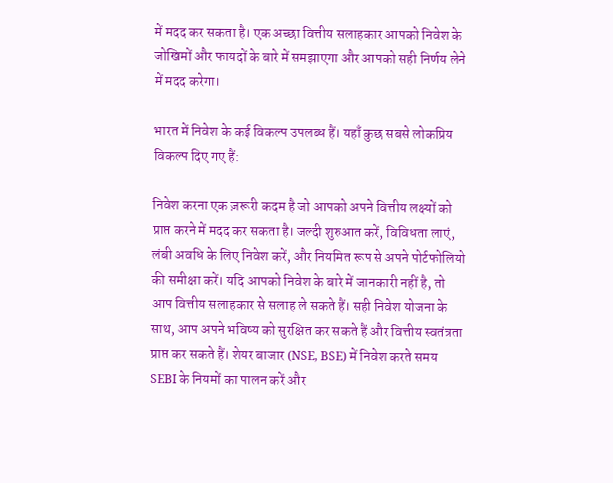में मदद कर सकता है। एक अच्छा वित्तीय सलाहकार आपको निवेश के जोखिमों और फायदों के बारे में समझाएगा और आपको सही निर्णय लेने में मदद करेगा।

भारत में निवेश के कई विकल्प उपलब्ध हैं। यहाँ कुछ सबसे लोकप्रिय विकल्प दिए गए हैं:

निवेश करना एक ज़रूरी कदम है जो आपको अपने वित्तीय लक्ष्यों को प्राप्त करने में मदद कर सकता है। जल्दी शुरुआत करें, विविधता लाएं, लंबी अवधि के लिए निवेश करें, और नियमित रूप से अपने पोर्टफोलियो की समीक्षा करें। यदि आपको निवेश के बारे में जानकारी नहीं है, तो आप वित्तीय सलाहकार से सलाह ले सकते हैं। सही निवेश योजना के साथ, आप अपने भविष्य को सुरक्षित कर सकते हैं और वित्तीय स्वतंत्रता प्राप्त कर सकते हैं। शेयर बाजार (NSE, BSE) में निवेश करते समय SEBI के नियमों का पालन करें और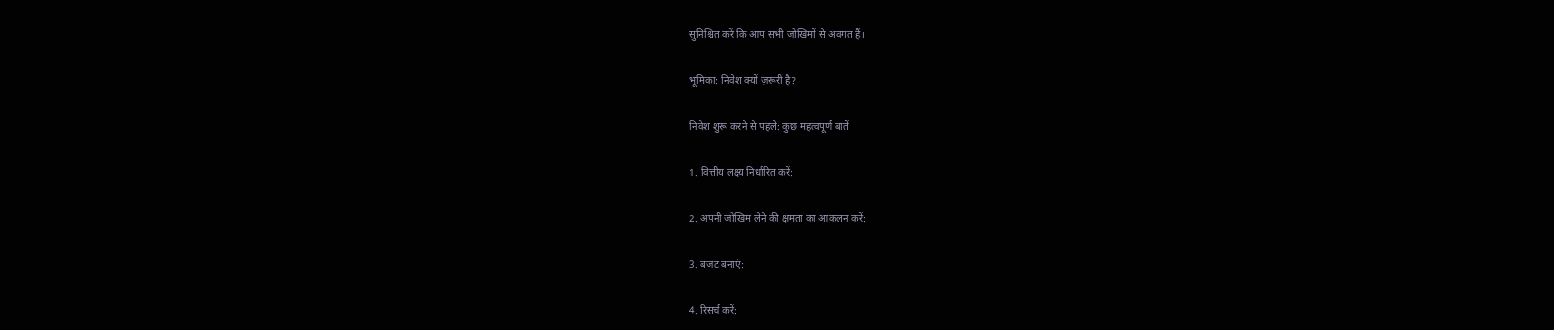सुनिश्चित करें कि आप सभी जोखिमों से अवगत हैं।

भूमिका: निवेश क्यों ज़रूरी है?

निवेश शुरू करने से पहले: कुछ महत्वपूर्ण बातें

1. वित्तीय लक्ष्य निर्धारित करें:

2. अपनी जोखिम लेने की क्षमता का आकलन करें:

3. बजट बनाएं:

4. रिसर्च करें: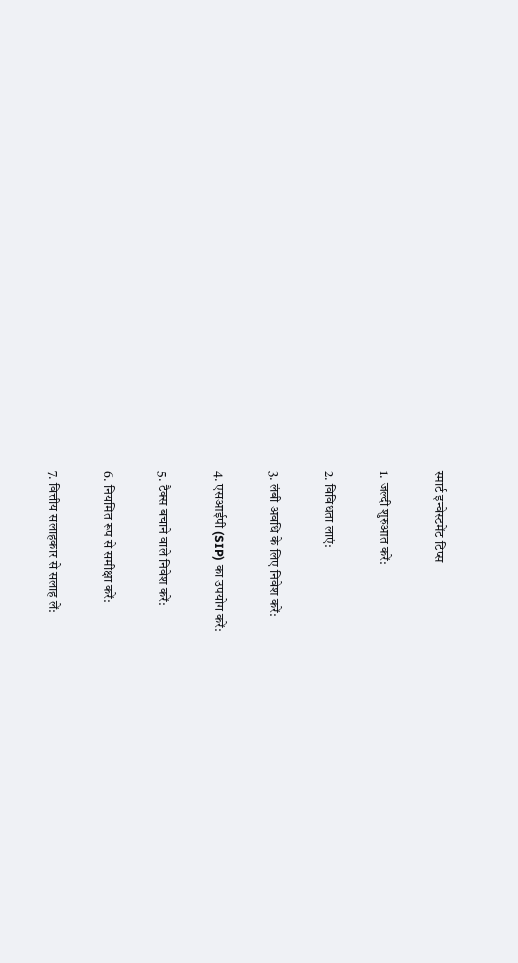स्मार्ट इन्वेस्टमेंट टिप्स

1. जल्दी शुरुआत करें:

2. विविधता लाएं:

3. लंबी अवधि के लिए निवेश करें:

4. एसआईपी (SIP) का उपयोग करें:

5. टैक्स बचाने वाले निवेश करें:

6. नियमित रूप से समीक्षा करें:

7. वित्तीय सलाहकार से सलाह लें: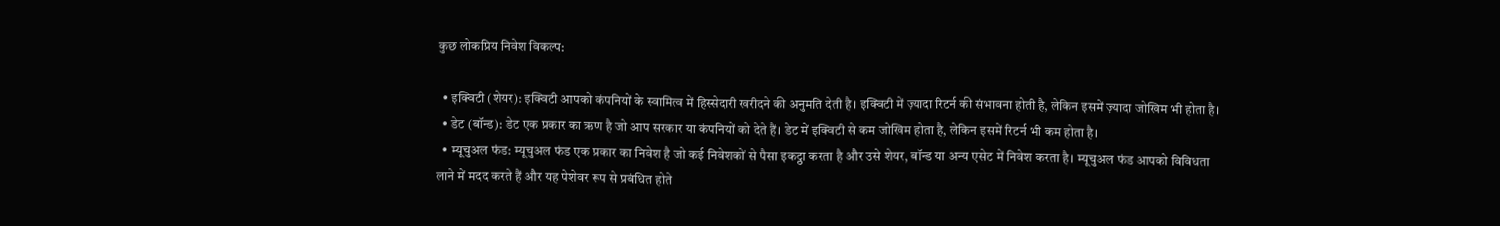कुछ लोकप्रिय निवेश विकल्प:

  • इक्विटी (शेयर): इक्विटी आपको कंपनियों के स्वामित्व में हिस्सेदारी खरीदने की अनुमति देती है। इक्विटी में ज़्यादा रिटर्न की संभावना होती है, लेकिन इसमें ज़्यादा जोखिम भी होता है।
  • डेट (बॉन्ड): डेट एक प्रकार का ऋण है जो आप सरकार या कंपनियों को देते हैं। डेट में इक्विटी से कम जोखिम होता है, लेकिन इसमें रिटर्न भी कम होता है।
  • म्यूचुअल फंड: म्यूचुअल फंड एक प्रकार का निवेश है जो कई निवेशकों से पैसा इकट्ठा करता है और उसे शेयर, बॉन्ड या अन्य एसेट में निवेश करता है। म्यूचुअल फंड आपको विविधता लाने में मदद करते हैं और यह पेशेवर रूप से प्रबंधित होते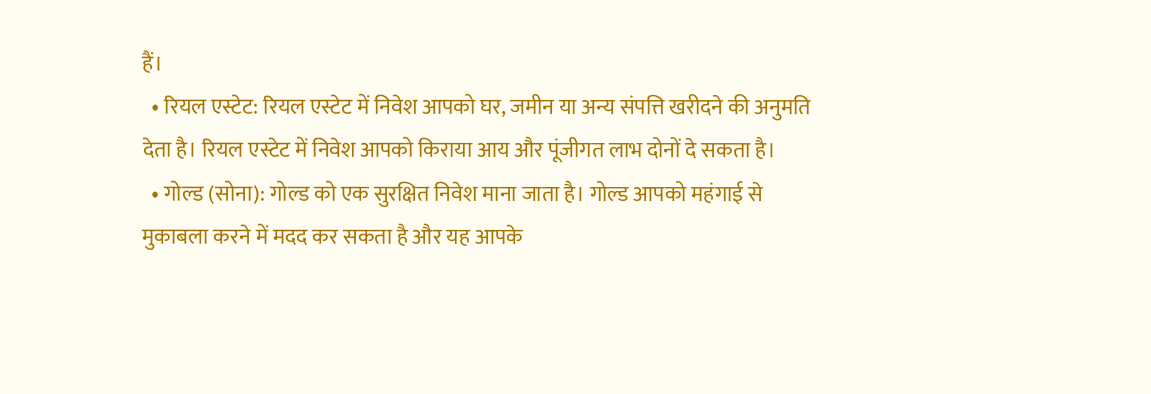हैं।
  • रियल एस्टेट: रियल एस्टेट में निवेश आपको घर, जमीन या अन्य संपत्ति खरीदने की अनुमति देता है। रियल एस्टेट में निवेश आपको किराया आय और पूंजीगत लाभ दोनों दे सकता है।
  • गोल्ड (सोना): गोल्ड को एक सुरक्षित निवेश माना जाता है। गोल्ड आपको महंगाई से मुकाबला करने में मदद कर सकता है और यह आपके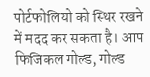पोर्टफोलियो को स्थिर रखने में मदद कर सकता है। आप फिजिकल गोल्ड, गोल्ड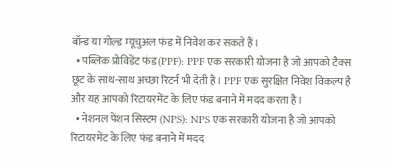बॉन्ड या गोल्ड म्यूचुअल फंड में निवेश कर सकते हैं।
  • पब्लिक प्रोविडेंट फंड (PPF): PPF एक सरकारी योजना है जो आपको टैक्स छूट के साथ-साथ अच्छा रिटर्न भी देती है। PPF एक सुरक्षित निवेश विकल्प है और यह आपको रिटायरमेंट के लिए फंड बनाने में मदद करता है।
  • नेशनल पेंशन सिस्टम (NPS): NPS एक सरकारी योजना है जो आपको रिटायरमेंट के लिए फंड बनाने में मदद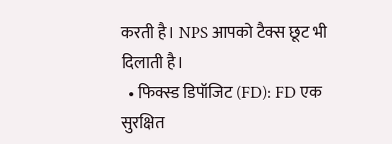करती है। NPS आपको टैक्स छूट भी दिलाती है।
  • फिक्स्ड डिपॉजिट (FD): FD एक सुरक्षित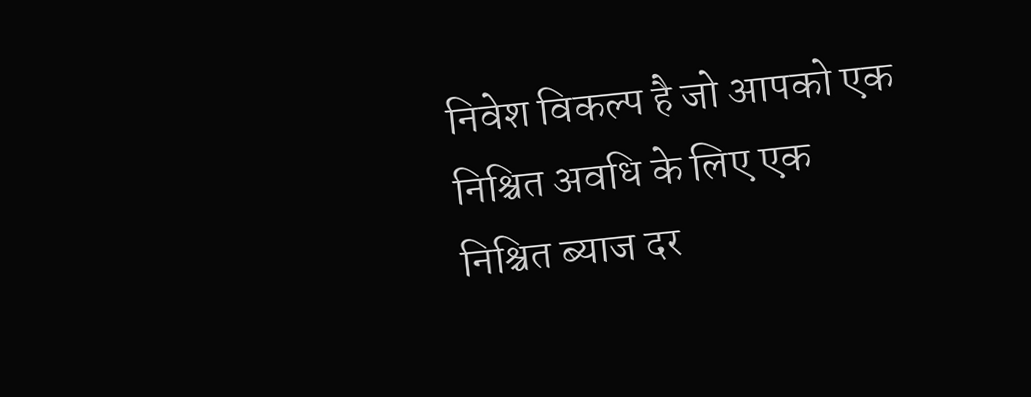निवेश विकल्प है जो आपको एक निश्चित अवधि के लिए एक निश्चित ब्याज दर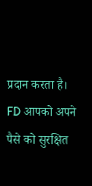प्रदान करता है। FD आपको अपने पैसे को सुरक्षित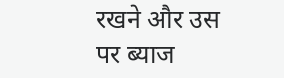रखने और उस पर ब्याज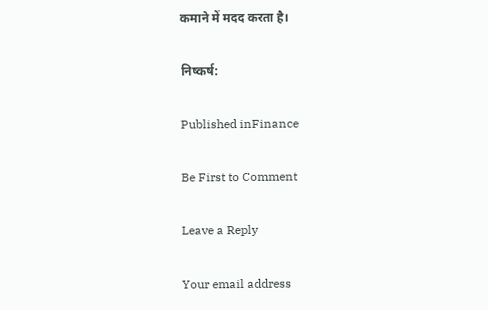कमाने में मदद करता है।

निष्कर्ष:

Published inFinance

Be First to Comment

Leave a Reply

Your email address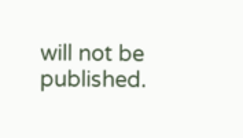will not be published.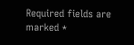Required fields are marked *